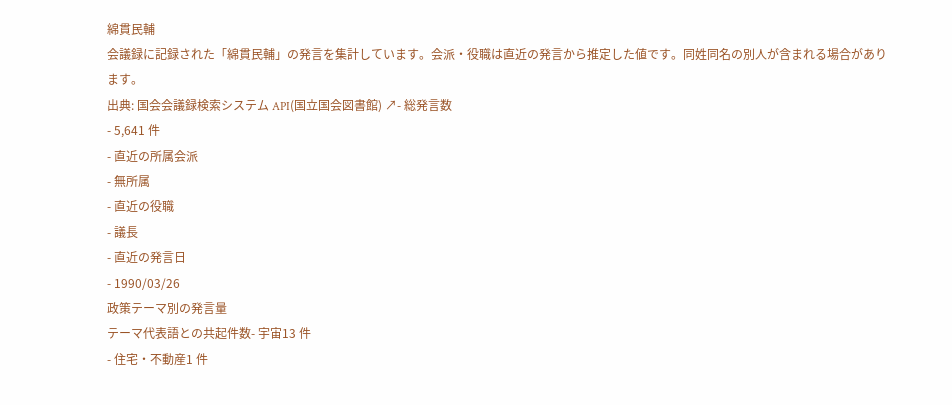綿貫民輔
会議録に記録された「綿貫民輔」の発言を集計しています。会派・役職は直近の発言から推定した値です。同姓同名の別人が含まれる場合があります。
出典: 国会会議録検索システム API(国立国会図書館) ↗- 総発言数
- 5,641 件
- 直近の所属会派
- 無所属
- 直近の役職
- 議長
- 直近の発言日
- 1990/03/26
政策テーマ別の発言量
テーマ代表語との共起件数- 宇宙13 件
- 住宅・不動産1 件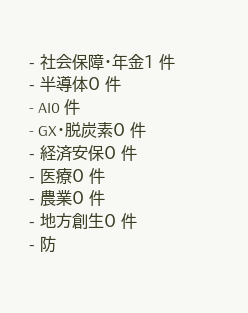- 社会保障・年金1 件
- 半導体0 件
- AI0 件
- GX・脱炭素0 件
- 経済安保0 件
- 医療0 件
- 農業0 件
- 地方創生0 件
- 防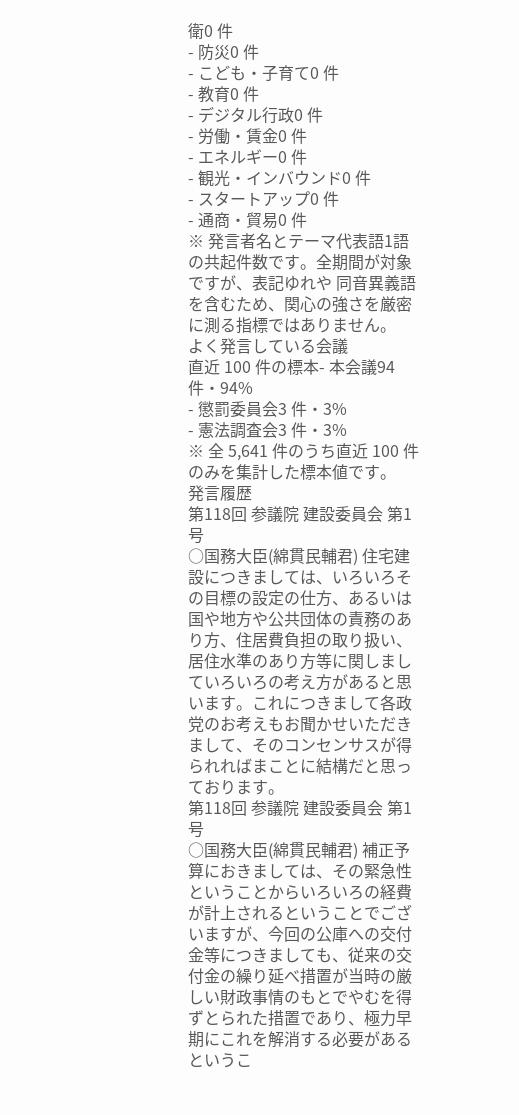衛0 件
- 防災0 件
- こども・子育て0 件
- 教育0 件
- デジタル行政0 件
- 労働・賃金0 件
- エネルギー0 件
- 観光・インバウンド0 件
- スタートアップ0 件
- 通商・貿易0 件
※ 発言者名とテーマ代表語1語の共起件数です。全期間が対象ですが、表記ゆれや 同音異義語を含むため、関心の強さを厳密に測る指標ではありません。
よく発言している会議
直近 100 件の標本- 本会議94 件・94%
- 懲罰委員会3 件・3%
- 憲法調査会3 件・3%
※ 全 5,641 件のうち直近 100 件のみを集計した標本値です。
発言履歴
第118回 参議院 建設委員会 第1号
○国務大臣(綿貫民輔君) 住宅建設につきましては、いろいろその目標の設定の仕方、あるいは国や地方や公共団体の責務のあり方、住居費負担の取り扱い、居住水準のあり方等に関しましていろいろの考え方があると思います。これにつきまして各政党のお考えもお聞かせいただきまして、そのコンセンサスが得られればまことに結構だと思っております。
第118回 参議院 建設委員会 第1号
○国務大臣(綿貫民輔君) 補正予算におきましては、その緊急性ということからいろいろの経費が計上されるということでございますが、今回の公庫への交付金等につきましても、従来の交付金の繰り延べ措置が当時の厳しい財政事情のもとでやむを得ずとられた措置であり、極力早期にこれを解消する必要があるというこ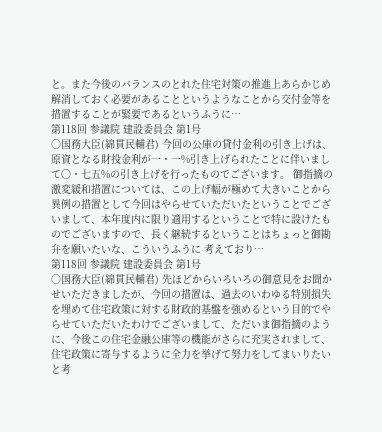と。また今後のバランスのとれた住宅対策の推進上あらかじめ解消しておく必要があることというようなことから交付金等を措置することが緊要であるというふうに…
第118回 参議院 建設委員会 第1号
○国務大臣(綿貫民輔君) 今回の公庫の貸付金利の引き上げは、原資となる財投金利が一・一%引き上げられたことに伴いまして〇・七五%の引き上げを行ったものでございます。 御指摘の激変緩和措置については、この上げ幅が極めて大きいことから異例の措置として今回はやらせていただいたということでございまして、本年度内に限り適用するということで特に設けたものでございますので、長く継続するということはちょっと御勘弁を願いたいな、こういうふうに 考えており…
第118回 参議院 建設委員会 第1号
○国務大臣(綿貫民輔君) 先ほどからいろいろの御意見をお聞かせいただきましたが、今回の措置は、過去のいわゆる特別損失を埋めて住宅政策に対する財政的基盤を強めるという目的でやらせていただいたわけでございまして、ただいま御指摘のように、今後この住宅金融公庫等の機能がさらに充実されまして、住宅政策に寄与するように全力を挙げて努力をしてまいりたいと考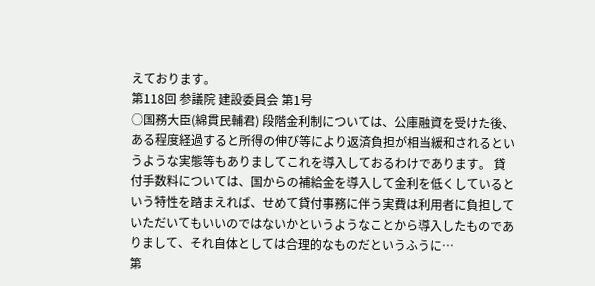えております。
第118回 参議院 建設委員会 第1号
○国務大臣(綿貫民輔君) 段階金利制については、公庫融資を受けた後、ある程度経過すると所得の伸び等により返済負担が相当緩和されるというような実態等もありましてこれを導入しておるわけであります。 貸付手数料については、国からの補給金を導入して金利を低くしているという特性を踏まえれば、せめて貸付事務に伴う実費は利用者に負担していただいてもいいのではないかというようなことから導入したものでありまして、それ自体としては合理的なものだというふうに…
第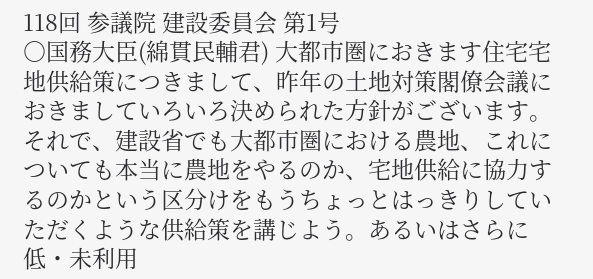118回 参議院 建設委員会 第1号
○国務大臣(綿貫民輔君) 大都市圏におきます住宅宅地供給策につきまして、昨年の土地対策閣僚会議におきましていろいろ決められた方針がございます。それで、建設省でも大都市圏における農地、これについても本当に農地をやるのか、宅地供給に協力するのかという区分けをもうちょっとはっきりしていただくような供給策を講じよう。あるいはさらに低・未利用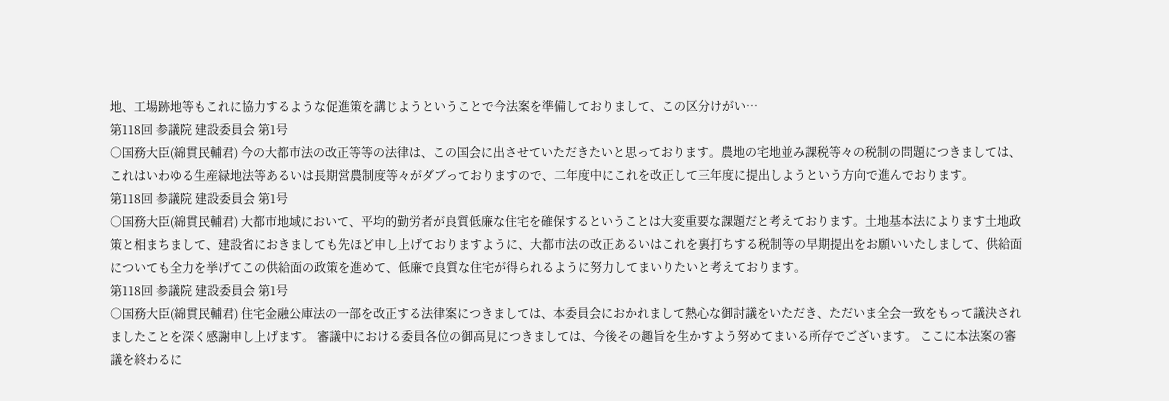地、工場跡地等もこれに協力するような促進策を講じようということで今法案を準備しておりまして、この区分けがい…
第118回 参議院 建設委員会 第1号
○国務大臣(綿貫民輔君) 今の大都市法の改正等等の法律は、この国会に出させていただきたいと思っております。農地の宅地並み課税等々の税制の問題につきましては、これはいわゆる生産緑地法等あるいは長期営農制度等々がダブっておりますので、二年度中にこれを改正して三年度に提出しようという方向で進んでおります。
第118回 参議院 建設委員会 第1号
○国務大臣(綿貫民輔君) 大都市地域において、平均的勤労者が良質低廉な住宅を確保するということは大変重要な課題だと考えております。土地基本法によります土地政策と相まちまして、建設省におきましても先ほど申し上げておりますように、大都市法の改正あるいはこれを裏打ちする税制等の早期提出をお願いいたしまして、供給面についても全力を挙げてこの供給面の政策を進めて、低廉で良質な住宅が得られるように努力してまいりたいと考えております。
第118回 参議院 建設委員会 第1号
○国務大臣(綿貫民輔君) 住宅金融公庫法の一部を改正する法律案につきましては、本委員会におかれまして熱心な御討議をいただき、ただいま全会一致をもって議決されましたことを深く感謝申し上げます。 審議中における委員各位の御高見につきましては、今後その趣旨を生かすよう努めてまいる所存でございます。 ここに本法案の審議を終わるに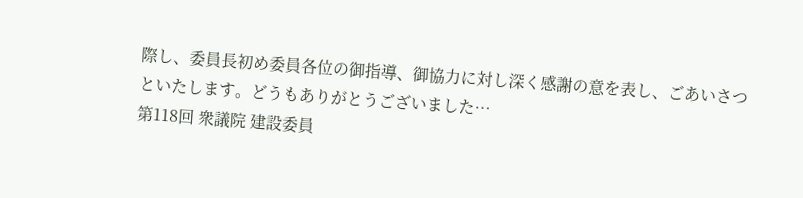際し、委員長初め委員各位の御指導、御協力に対し深く感謝の意を表し、ごあいさつといたします。どうもありがとうございました…
第118回 衆議院 建設委員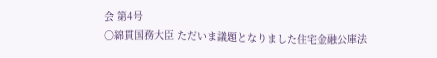会 第4号
○綿貫国務大臣 ただいま議題となりました住宅金融公庫法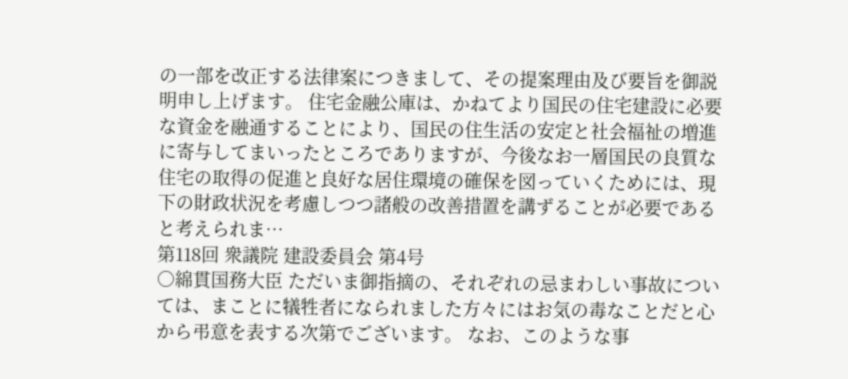の一部を改正する法律案につきまして、その提案理由及び要旨を御説明申し上げます。 住宅金融公庫は、かねてより国民の住宅建設に必要な資金を融通することにより、国民の住生活の安定と社会福祉の増進に寄与してまいったところでありますが、今後なお一層国民の良質な住宅の取得の促進と良好な居住環境の確保を図っていくためには、現下の財政状況を考慮しつつ諸般の改善措置を講ずることが必要であると考えられま…
第118回 衆議院 建設委員会 第4号
○綿貫国務大臣 ただいま御指摘の、それぞれの忌まわしい事故については、まことに犠牲者になられました方々にはお気の毒なことだと心から弔意を表する次第でございます。 なお、このような事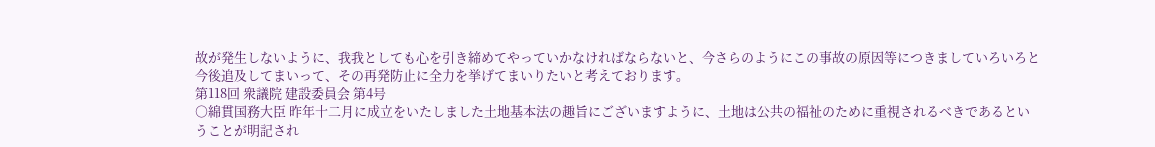故が発生しないように、我我としても心を引き締めてやっていかなければならないと、今さらのようにこの事故の原因等につきましていろいろと今後追及してまいって、その再発防止に全力を挙げてまいりたいと考えております。
第118回 衆議院 建設委員会 第4号
○綿貫国務大臣 昨年十二月に成立をいたしました土地基本法の趣旨にございますように、土地は公共の福祉のために重視されるべきであるということが明記され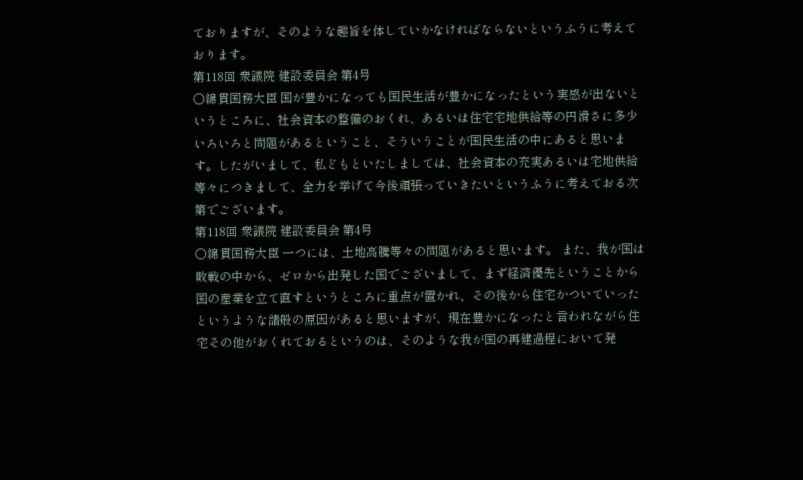ておりますが、そのような趣旨を体していかなければならないというふうに考えております。
第118回 衆議院 建設委員会 第4号
○綿貫国務大臣 国が豊かになっても国民生活が豊かになったという実感が出ないというところに、社会資本の整備のおくれ、あるいは住宅宅地供給等の円滑さに多少いろいろと問題があるということ、そういうことが国民生活の中にあると思います。したがいまして、私どもといたしましては、社会資本の充実あるいは宅地供給等々につきまして、全力を挙げて今後頑張っていきたいというふうに考えておる次第でございます。
第118回 衆議院 建設委員会 第4号
○綿貫国務大臣 一つには、土地高騰等々の問題があると思います。 また、我が国は敗戦の中から、ゼロから出発した国でございまして、まず経済優先ということから国の産業を立て直すというところに重点が置かれ、その後から住宅かついていったというような諸般の原因があると思いますが、現在豊かになったと言われながら住宅その他がおくれておるというのは、そのような我が国の再建過程において発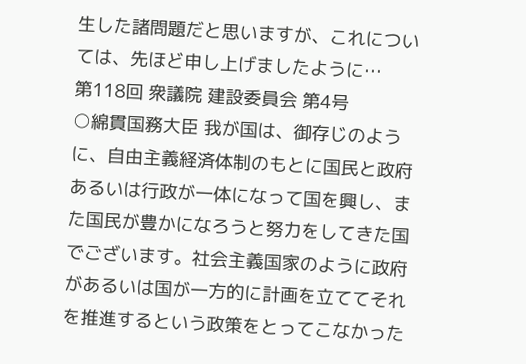生した諸問題だと思いますが、これについては、先ほど申し上げましたように…
第118回 衆議院 建設委員会 第4号
○綿貫国務大臣 我が国は、御存じのように、自由主義経済体制のもとに国民と政府あるいは行政が一体になって国を興し、また国民が豊かになろうと努力をしてきた国でございます。社会主義国家のように政府があるいは国が一方的に計画を立ててそれを推進するという政策をとってこなかった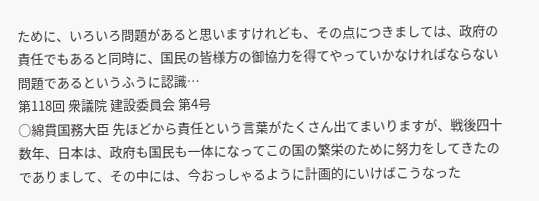ために、いろいろ問題があると思いますけれども、その点につきましては、政府の責任でもあると同時に、国民の皆様方の御協力を得てやっていかなければならない問題であるというふうに認識…
第118回 衆議院 建設委員会 第4号
○綿貫国務大臣 先ほどから責任という言葉がたくさん出てまいりますが、戦後四十数年、日本は、政府も国民も一体になってこの国の繁栄のために努力をしてきたのでありまして、その中には、今おっしゃるように計画的にいけばこうなった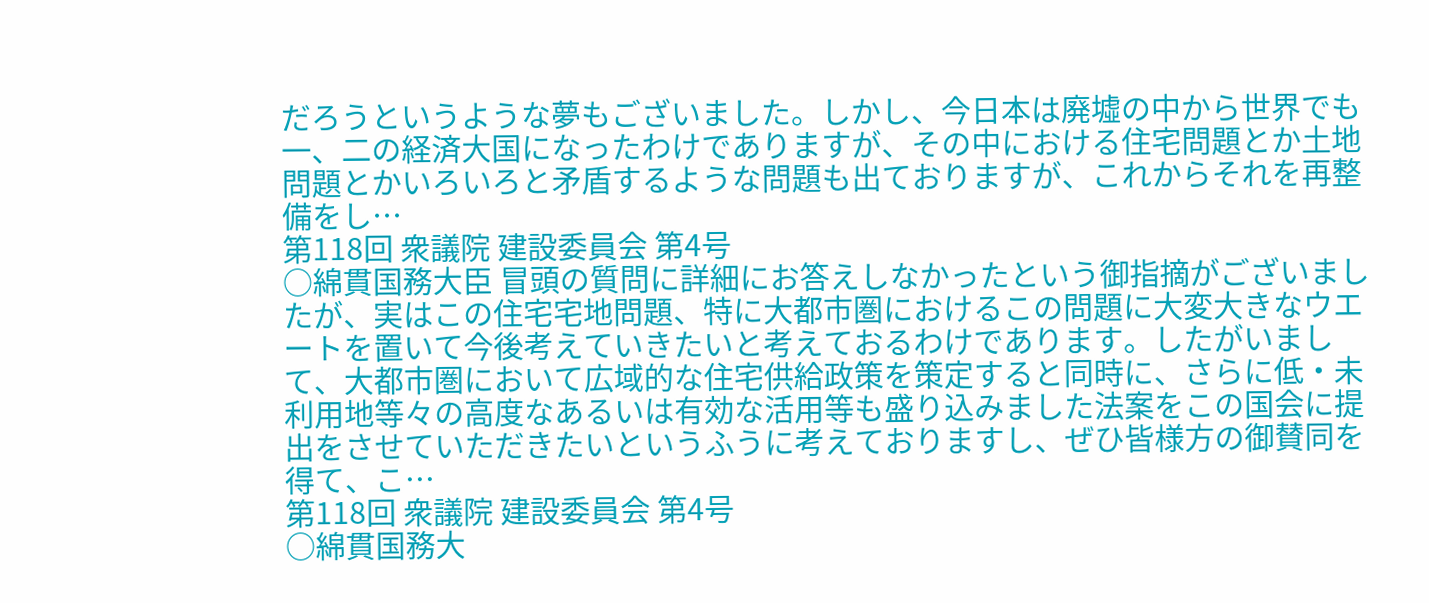だろうというような夢もございました。しかし、今日本は廃墟の中から世界でも一、二の経済大国になったわけでありますが、その中における住宅問題とか土地問題とかいろいろと矛盾するような問題も出ておりますが、これからそれを再整備をし…
第118回 衆議院 建設委員会 第4号
○綿貫国務大臣 冒頭の質問に詳細にお答えしなかったという御指摘がございましたが、実はこの住宅宅地問題、特に大都市圏におけるこの問題に大変大きなウエートを置いて今後考えていきたいと考えておるわけであります。したがいまして、大都市圏において広域的な住宅供給政策を策定すると同時に、さらに低・未利用地等々の高度なあるいは有効な活用等も盛り込みました法案をこの国会に提出をさせていただきたいというふうに考えておりますし、ぜひ皆様方の御賛同を得て、こ…
第118回 衆議院 建設委員会 第4号
○綿貫国務大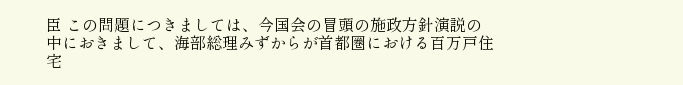臣 この問題につきましては、今国会の冒頭の施政方針演説の中におきまして、海部総理みずからが首都圏における百万戸住宅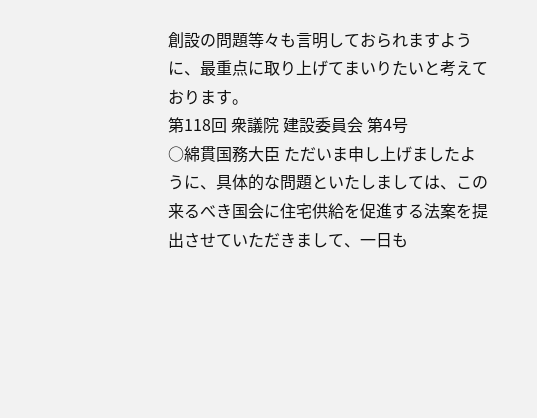創設の問題等々も言明しておられますように、最重点に取り上げてまいりたいと考えております。
第118回 衆議院 建設委員会 第4号
○綿貫国務大臣 ただいま申し上げましたように、具体的な問題といたしましては、この来るべき国会に住宅供給を促進する法案を提出させていただきまして、一日も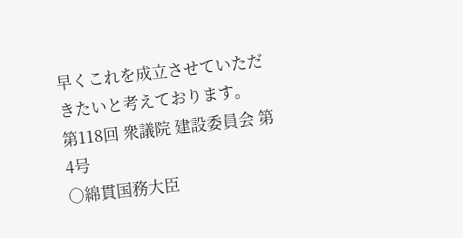早くこれを成立させていただきたいと考えております。
第118回 衆議院 建設委員会 第4号
○綿貫国務大臣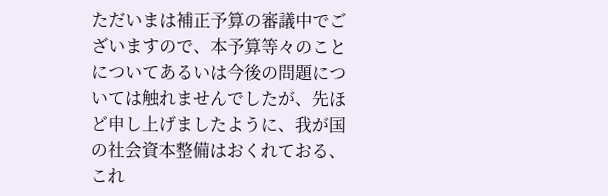ただいまは補正予算の審議中でございますので、本予算等々のことについてあるいは今後の問題については触れませんでしたが、先ほど申し上げましたように、我が国の社会資本整備はおくれておる、これ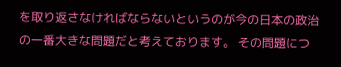を取り返さなければならないというのが今の日本の政治の一番大きな問題だと考えております。 その問題につ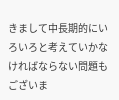きまして中長期的にいろいろと考えていかなければならない問題もございま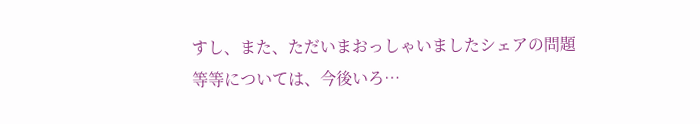すし、また、ただいまおっしゃいましたシェアの問題等等については、今後いろ…